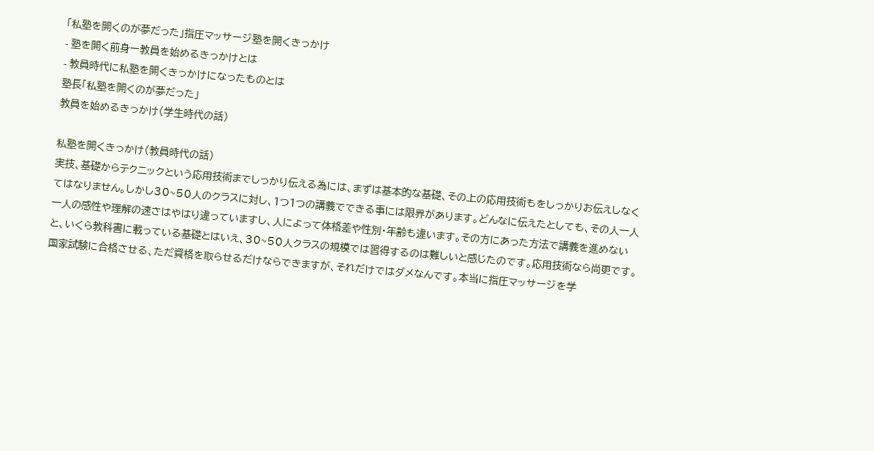「私塾を開くのが夢だった」指圧マッサージ塾を開くきっかけ
- 塾を開く前身ー教員を始めるきっかけとは
- 教員時代に私塾を開くきっかけになったものとは
塾長「私塾を開くのが夢だった」
教員を始めるきっかけ(学生時代の話)

私塾を開くきっかけ(教員時代の話)
実技、基礎からテクニックという応用技術までしっかり伝える為には、まずは基本的な基礎、その上の応用技術もをしっかりお伝えしなくてはなりません。しかし30~50人のクラスに対し、1つ1つの講義でできる事には限界があります。どんなに伝えたとしても、その人一人一人の感性や理解の速さはやはり違っていますし、人によって体格差や性別・年齢も違います。その方にあった方法で講義を進めないと、いくら教科書に載っている基礎とはいえ、30~50人クラスの規模では習得するのは難しいと感じたのです。応用技術なら尚更です。
国家試験に合格させる、ただ資格を取らせるだけならできますが、それだけではダメなんです。本当に指圧マッサージを学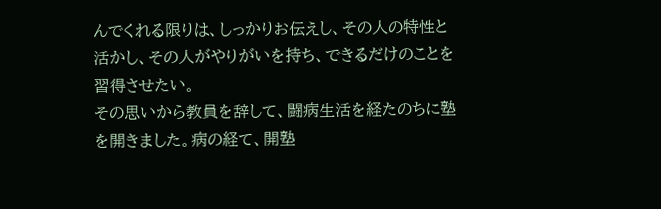んでくれる限りは、しっかりお伝えし、その人の特性と活かし、その人がやりがいを持ち、できるだけのことを習得させたい。
その思いから教員を辞して、闘病生活を経たのちに塾を開きました。病の経て、開塾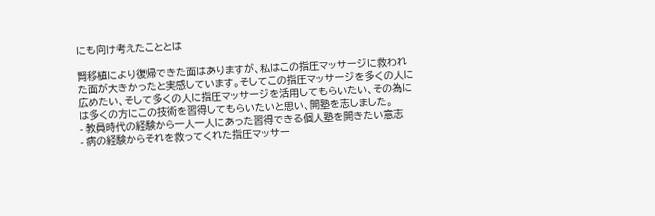にも向け考えたこととは

腎移植により復帰できた面はありますが、私はこの指圧マッサージに救われた面が大きかったと実感しています。そしてこの指圧マッサージを多くの人に広めたい、そして多くの人に指圧マッサージを活用してもらいたい、その為には多くの方にこの技術を習得してもらいたいと思い、開塾を志しました。
- 教員時代の経験から一人一人にあった習得できる個人塾を開きたい意志
- 病の経験からそれを救ってくれた指圧マッサー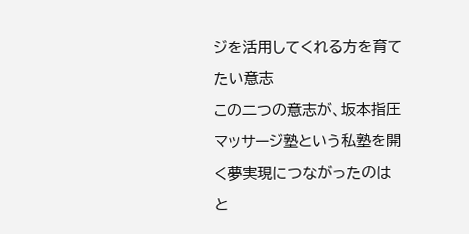ジを活用してくれる方を育てたい意志
この二つの意志が、坂本指圧マッサージ塾という私塾を開く夢実現につながったのはと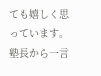ても嬉しく思っています。
塾長から一言